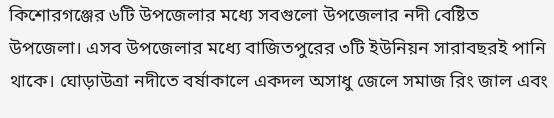কিশোরগঞ্জের ৬টি উপজেলার মধ্যে সবগুলো উপজেলার নদী বেষ্টিত উপজেলা। এসব উপজেলার মধ্যে বাজিতপুরের ৩টি ইউনিয়ন সারাবছরই পানি থাকে। ঘোড়াউত্রা নদীতে বর্ষাকালে একদল অসাধু জেলে সমাজ রিং জাল এবং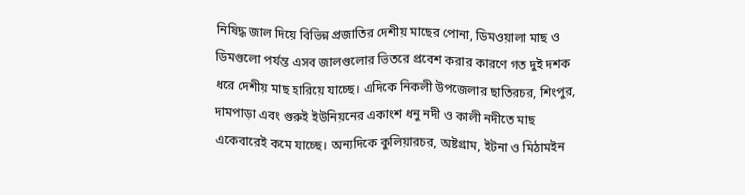নিষিদ্ধ জাল দিয়ে বিভিন্ন প্রজাতির দেশীয় মাছের পোনা, ডিমওয়ালা মাছ ও ডিমগুলো পর্যন্ত এসব জালগুলোর ভিতরে প্রবেশ করার কারণে গত দুই দশক ধরে দেশীয় মাছ হারিয়ে যাচ্ছে। এদিকে নিকলী উপজেলার ছাতিরচর, শিংপুর, দামপাড়া এবং গুরুই ইউনিয়নের একাংশ ধনু নদী ও কালী নদীতে মাছ একেবারেই কমে যাচ্ছে। অন্যদিকে কুলিয়ারচর, অষ্টগ্রাম, ইটনা ও মিঠামইন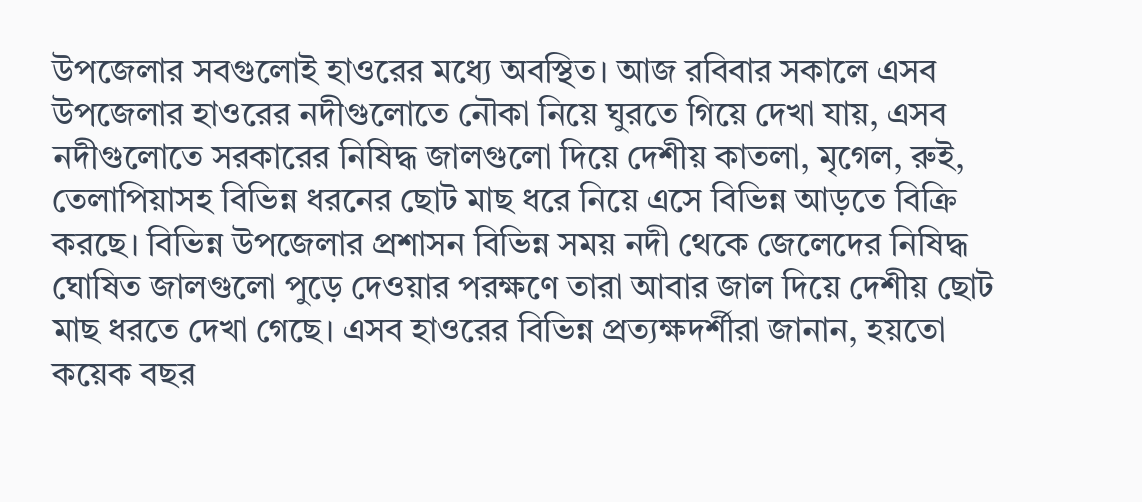উপজেলার সবগুলোই হাওরের মধ্যে অবস্থিত। আজ রবিবার সকালে এসব উপজেলার হাওরের নদীগুলোতে নৌকা নিয়ে ঘুরতে গিয়ে দেখা যায়, এসব নদীগুলোতে সরকারের নিষিদ্ধ জালগুলো দিয়ে দেশীয় কাতলা, মৃগেল, রুই, তেলাপিয়াসহ বিভিন্ন ধরনের ছোট মাছ ধরে নিয়ে এসে বিভিন্ন আড়তে বিক্রি করছে। বিভিন্ন উপজেলার প্রশাসন বিভিন্ন সময় নদী থেকে জেলেদের নিষিদ্ধ ঘোষিত জালগুলো পুড়ে দেওয়ার পরক্ষণে তারা আবার জাল দিয়ে দেশীয় ছোট মাছ ধরতে দেখা গেছে। এসব হাওরের বিভিন্ন প্রত্যক্ষদর্শীরা জানান, হয়তো কয়েক বছর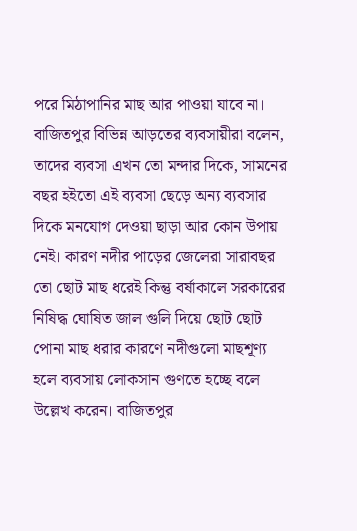পরে মিঠাপানির মাছ আর পাওয়া যাবে না। বাজিতপুর বিভিন্ন আড়তের ব্যবসায়ীরা বলেন, তাদের ব্যবসা এখন তো মন্দার দিকে, সামনের বছর হইতো এই ব্যবসা ছেড়ে অন্য ব্যবসার দিকে মনযোগ দেওয়া ছাড়া আর কোন উপায় নেই। কারণ নদীর পাড়ের জেলেরা সারাবছর তো ছোট মাছ ধরেই কিন্তু বর্ষাকালে সরকারের নিষিদ্ধ ঘোষিত জাল গুলি দিয়ে ছোট ছোট পোনা মাছ ধরার কারণে নদীগুলো মাছশূণ্য হলে ব্যবসায় লোকসান গুণতে হচ্ছে বলে উল্লেখ করেন। বাজিতপুর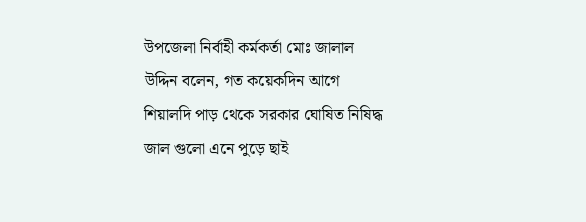উপজেলা নির্বাহী কর্মকর্তা মোঃ জালাল উদ্দিন বলেন, গত কয়েকদিন আগে শিয়ালদি পাড় থেকে সরকার ঘোষিত নিষিদ্ধ জাল গুলো এনে পুড়ে ছাই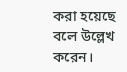করা হয়েছে বলে উল্লেখ করেন।